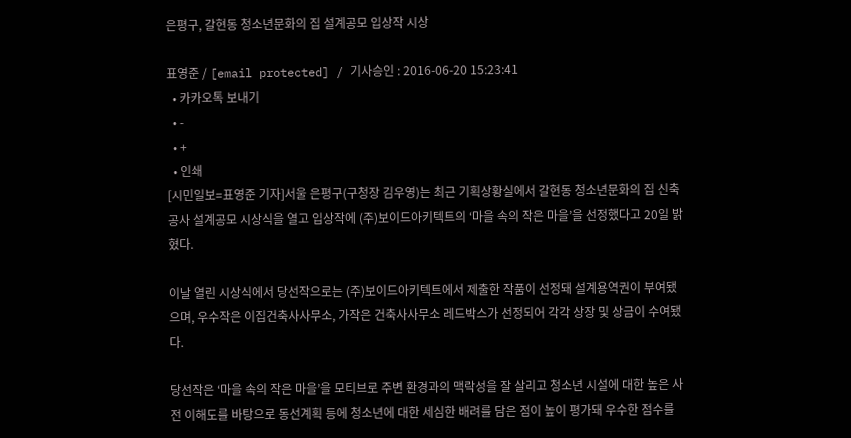은평구, 갈현동 청소년문화의 집 설계공모 입상작 시상

표영준 / [email protected] / 기사승인 : 2016-06-20 15:23:41
  • 카카오톡 보내기
  • -
  • +
  • 인쇄
[시민일보=표영준 기자]서울 은평구(구청장 김우영)는 최근 기획상황실에서 갈현동 청소년문화의 집 신축공사 설계공모 시상식을 열고 입상작에 (주)보이드아키텍트의 ‘마을 속의 작은 마을’을 선정했다고 20일 밝혔다.

이날 열린 시상식에서 당선작으로는 (주)보이드아키텍트에서 제출한 작품이 선정돼 설계용역권이 부여됐으며, 우수작은 이집건축사사무소, 가작은 건축사사무소 레드박스가 선정되어 각각 상장 및 상금이 수여됐다.

당선작은 ‘마을 속의 작은 마을’을 모티브로 주변 환경과의 맥락성을 잘 살리고 청소년 시설에 대한 높은 사전 이해도를 바탕으로 동선계획 등에 청소년에 대한 세심한 배려를 담은 점이 높이 평가돼 우수한 점수를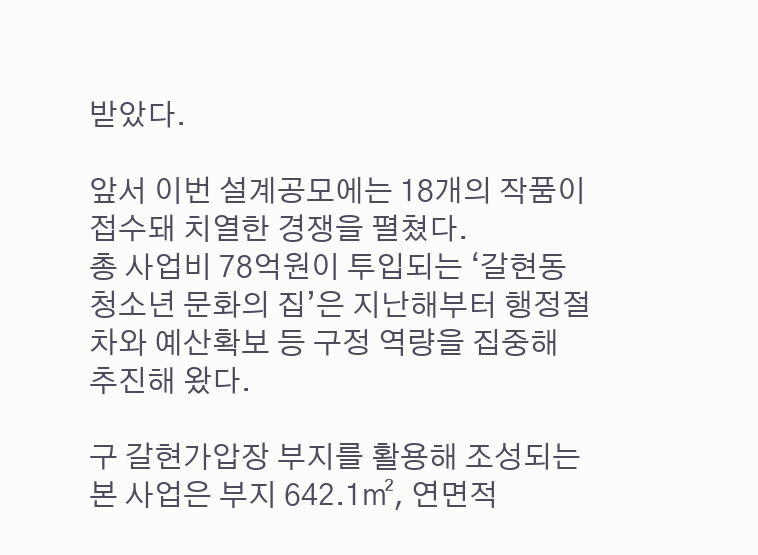받았다.

앞서 이번 설계공모에는 18개의 작품이 접수돼 치열한 경쟁을 펼쳤다.
총 사업비 78억원이 투입되는 ‘갈현동 청소년 문화의 집’은 지난해부터 행정절차와 예산확보 등 구정 역량을 집중해 추진해 왔다.

구 갈현가압장 부지를 활용해 조성되는 본 사업은 부지 642.1㎡, 연면적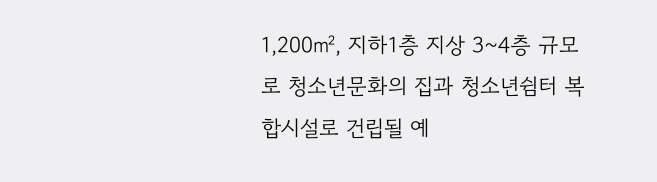1,200㎡, 지하1층 지상 3~4층 규모로 청소년문화의 집과 청소년쉼터 복합시설로 건립될 예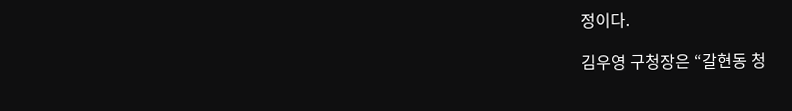정이다.

김우영 구청장은 “갈현동 청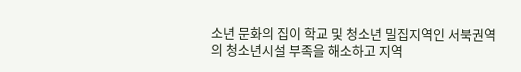소년 문화의 집이 학교 및 청소년 밀집지역인 서북권역의 청소년시설 부족을 해소하고 지역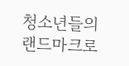청소년들의 랜드마크로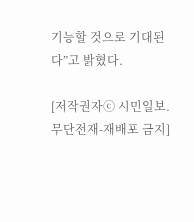기능할 것으로 기대된다”고 밝혔다.

[저작권자ⓒ 시민일보. 무단전재-재배포 금지]